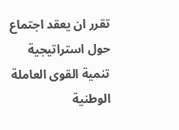تقرر ان يعقد اجتماع حول استراتيجية تنمية القوى العاملة الوطنية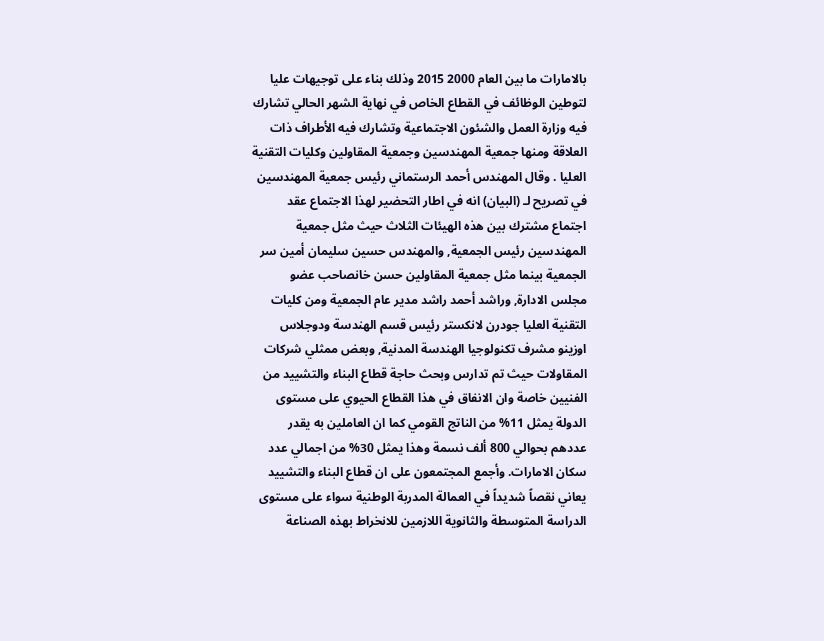بالامارات ما بين العام 2000 2015 وذلك بناء على توجيهات عليا لتوطين الوظائف في القطاع الخاص في نهاية الشهر الحالي تشارك فيه وزارة العمل والشئون الاجتماعية وتشارك فيه الأطراف ذات العلاقة ومنها جمعية المهندسين وجمعية المقاولين وكليات التقنية العليا . وقال المهندس أحمد الرستماني رئيس جمعية المهندسين في تصريح لـ (البيان) انه في اطار التحضير لهذا الاجتماع عقد اجتماع مشترك بين هذه الهيئات الثلاث حيث مثل جمعية المهندسين رئيس الجمعية, والمهندس حسين سليمان أمين سر الجمعية بينما مثل جمعية المقاولين حسن خانصاحب عضو مجلس الادارة, وراشد أحمد راشد مدير عام الجمعية ومن كليات التقنية العليا جودرن لانكستر رئيس قسم الهندسة ودوجلاس اوزينو مشرف تكنولوجيا الهندسة المدنية, وبعض ممثلي شركات المقاولات حيث تم تدارس وبحث حاجة قطاع البناء والتشييد من الفنيين خاصة وان الانفاق في هذا القطاع الحيوي على مستوى الدولة يمثل 11% من الناتج القومي كما ان العاملين به يقدر عددهم بحوالي 800 ألف نسمة وهذا يمثل 30% من اجمالي عدد سكان الامارات. وأجمع المجتمعون على ان قطاع البناء والتشييد يعاني نقصاً شديداً في العمالة المدربة الوطنية سواء على مستوى الدراسة المتوسطة والثانوية اللازمين للانخراط بهذه الصناعة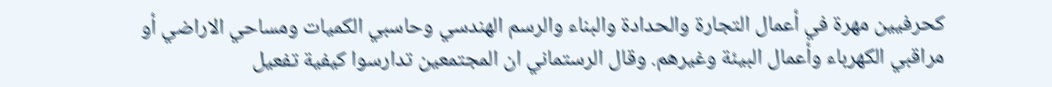كحرفيين مهرة في أعمال التجارة والحدادة والبناء والرسم الهندسي وحاسبي الكميات ومساحي الاراضي أو مراقبي الكهرباء وأعمال البيئة وغيرهم. وقال الرستماني ان المجتمعين تدارسوا كيفية تفعيل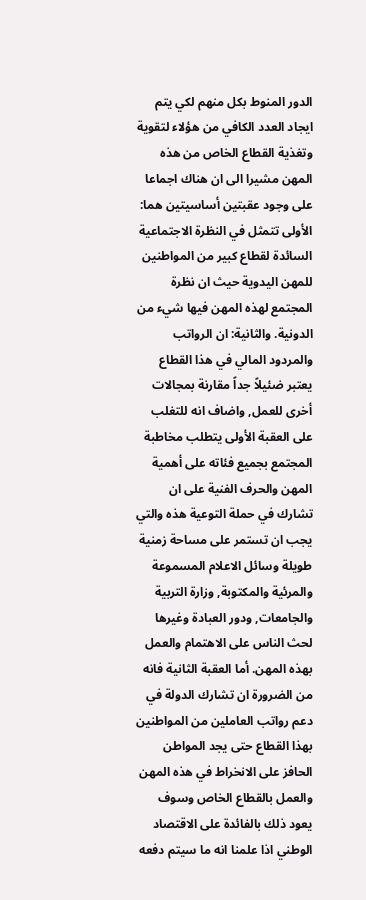الدور المنوط بكل منهم لكي يتم ايجاد العدد الكافي من هؤلاء لتقوية وتغذية القطاع الخاص من هذه المهن مشيرا الى ان هناك اجماعا على وجود عقبتين أساسيتين هما: الأولى تتمثل في النظرة الاجتماعية السائدة لقطاع كبير من المواطنين للمهن اليدوية حيث ان نظرة المجتمع لهذه المهن فيها شيء من الدونية. والثانية: ان الرواتب والمردود المالي في هذا القطاع يعتبر ضئيلاً جداً مقارنة بمجالات أخرى للعمل, واضاف انه للتغلب على العقبة الأولى يتطلب مخاطبة المجتمع بجميع فئاته على أهمية المهن والحرف الفنية على ان تشارك في حملة التوعية هذه والتي يجب ان تستمر على مساحة زمنية طويلة وسائل الاعلام المسموعة والمرئية والمكتوبة, وزارة التربية والجامعات, ودور العبادة وغيرها لحث الناس على الاهتمام والعمل بهذه المهن. أما العقبة الثانية فانه من الضرورة ان تشارك الدولة في دعم رواتب العاملين من المواطنين بهذا القطاع حتى يجد المواطن الحافز على الانخراط في هذه المهن والعمل بالقطاع الخاص وسوف يعود ذلك بالفائدة على الاقتصاد الوطني اذا علمنا انه ما سيتم دفعه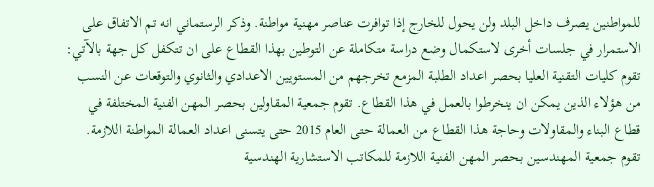للمواطنين يصرف داخل البلد ولن يحول للخارج إذا توافرت عناصر مهنية مواطنة. وذكر الرستماني انه تم الاتفاق على الاستمرار في جلسات أخرى لاستكمال وضع دراسة متكاملة عن التوطين بهذا القطاع على ان تتكفل كل جهة بالآتي: تقوم كليات التقنية العليا بحصر اعداد الطلبة المزمع تخرجهم من المستويين الاعدادي والثانوي والتوقعات عن النسب من هؤلاء الذين يمكن ان ينخرطوا بالعمل في هذا القطاع. تقوم جمعية المقاولين بحصر المهن الفنية المختلفة في قطاع البناء والمقاولات وحاجة هذا القطاع من العمالة حتى العام 2015 حتى يتسنى اعداد العمالة المواطنة اللازمة. تقوم جمعية المهندسين بحصر المهن الفنية اللازمة للمكاتب الاستشارية الهندسية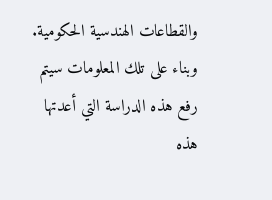والقطاعات الهندسية الحكومية. وبناء على تلك المعلومات سيتم رفع هذه الدراسة التي أعدتها هذه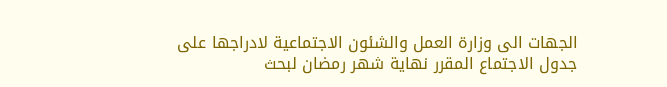الجهات الى وزارة العمل والشئون الاجتماعية لادراجها على جدول الاجتماع المقرر نهاية شهر رمضان لبحث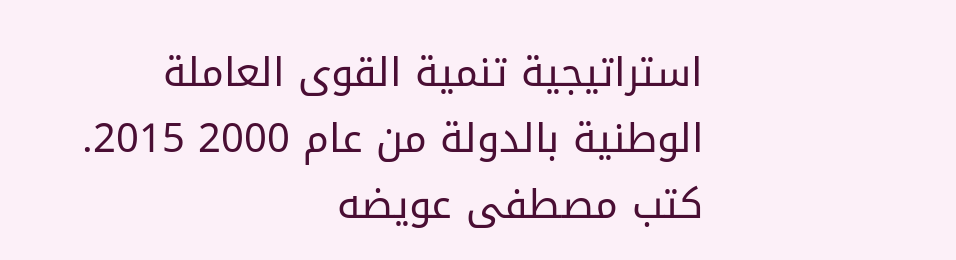استراتيجية تنمية القوى العاملة الوطنية بالدولة من عام 2000 2015. كتب مصطفى عويضه